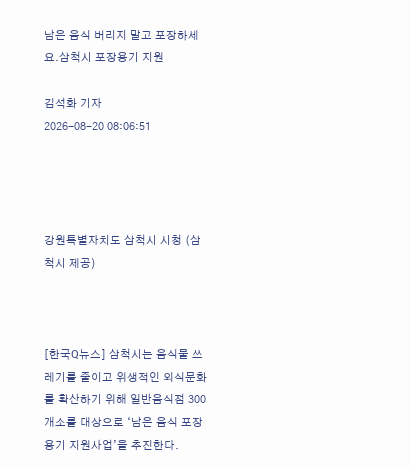남은 음식 버리지 말고 포장하세요.삼척시 포장용기 지원

김석화 기자
2026-08-20 08:06:51




강원특별자치도 삼척시 시청 (삼척시 제공)



[한국Q뉴스] 삼척시는 음식물 쓰레기를 줄이고 위생적인 외식문화를 확산하기 위해 일반음식점 300개소를 대상으로 ‘남은 음식 포장용기 지원사업’을 추진한다.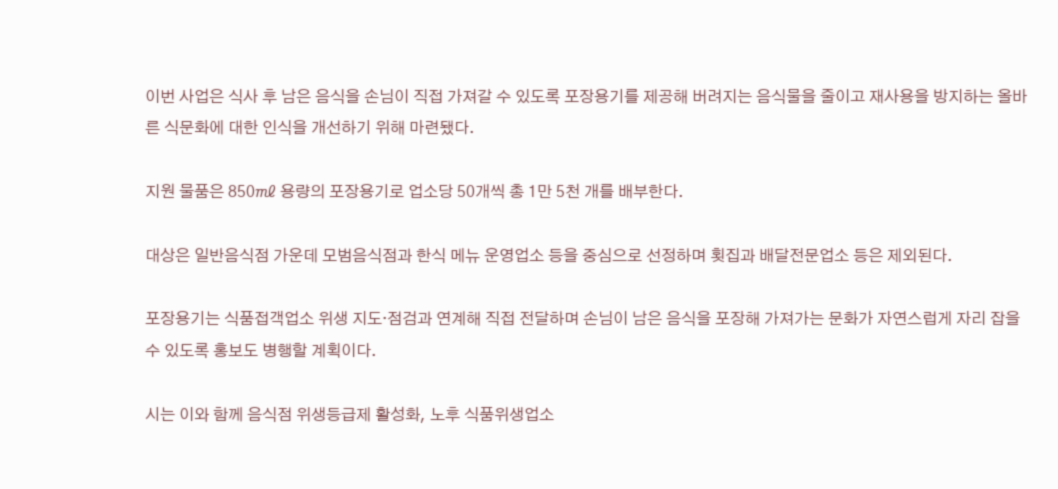이번 사업은 식사 후 남은 음식을 손님이 직접 가져갈 수 있도록 포장용기를 제공해 버려지는 음식물을 줄이고 재사용을 방지하는 올바른 식문화에 대한 인식을 개선하기 위해 마련됐다.

지원 물품은 850㎖ 용량의 포장용기로 업소당 50개씩 총 1만 5천 개를 배부한다.

대상은 일반음식점 가운데 모범음식점과 한식 메뉴 운영업소 등을 중심으로 선정하며 횟집과 배달전문업소 등은 제외된다.

포장용기는 식품접객업소 위생 지도·점검과 연계해 직접 전달하며 손님이 남은 음식을 포장해 가져가는 문화가 자연스럽게 자리 잡을 수 있도록 홍보도 병행할 계획이다.

시는 이와 함께 음식점 위생등급제 활성화, 노후 식품위생업소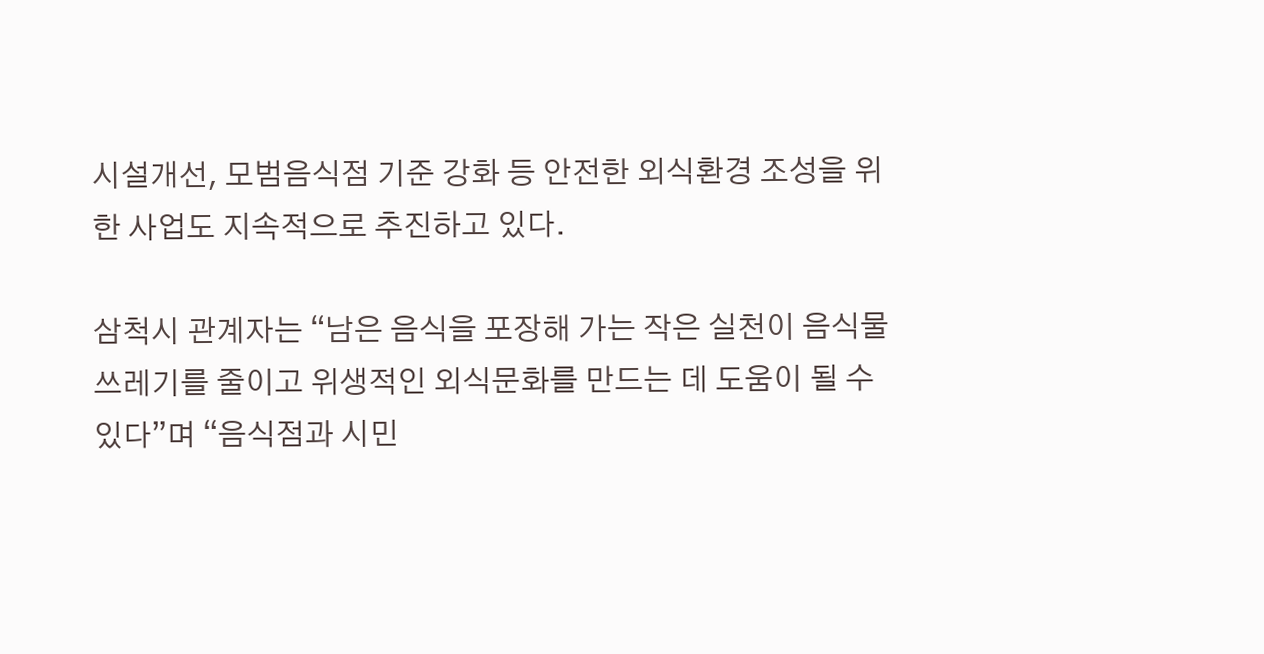시설개선, 모범음식점 기준 강화 등 안전한 외식환경 조성을 위한 사업도 지속적으로 추진하고 있다.

삼척시 관계자는 “남은 음식을 포장해 가는 작은 실천이 음식물 쓰레기를 줄이고 위생적인 외식문화를 만드는 데 도움이 될 수 있다”며 “음식점과 시민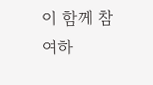이 함께 참여하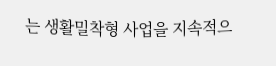는 생활밀착형 사업을 지속적으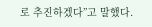로 추진하겠다”고 말했다.